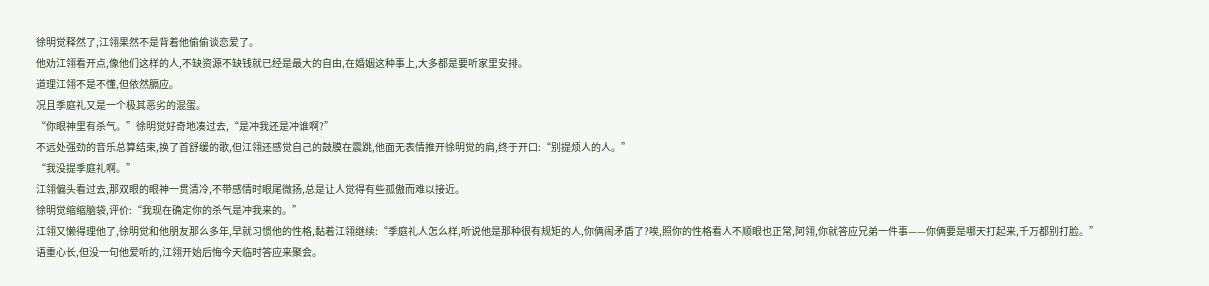徐明觉释然了,江翎果然不是背着他偷偷谈恋爱了。
他劝江翎看开点,像他们这样的人,不缺资源不缺钱就已经是最大的自由,在婚姻这种事上,大多都是要听家里安排。
道理江翎不是不懂,但依然膈应。
况且季庭礼又是一个极其恶劣的混蛋。
“你眼神里有杀气。”徐明觉好奇地凑过去,“是冲我还是冲谁啊?”
不远处强劲的音乐总算结束,换了首舒缓的歌,但江翎还感觉自己的鼓膜在震跳,他面无表情推开徐明觉的肩,终于开口:“别提烦人的人。”
“我没提季庭礼啊。”
江翎偏头看过去,那双眼的眼神一贯清冷,不带感情时眼尾微扬,总是让人觉得有些孤傲而难以接近。
徐明觉缩缩脑袋,评价:“我现在确定你的杀气是冲我来的。”
江翎又懒得理他了,徐明觉和他朋友那么多年,早就习惯他的性格,黏着江翎继续:“季庭礼人怎么样,听说他是那种很有规矩的人,你俩闹矛盾了?唉,照你的性格看人不顺眼也正常,阿翎,你就答应兄弟一件事——你俩要是哪天打起来,千万都别打脸。”
语重心长,但没一句他爱听的,江翎开始后悔今天临时答应来聚会。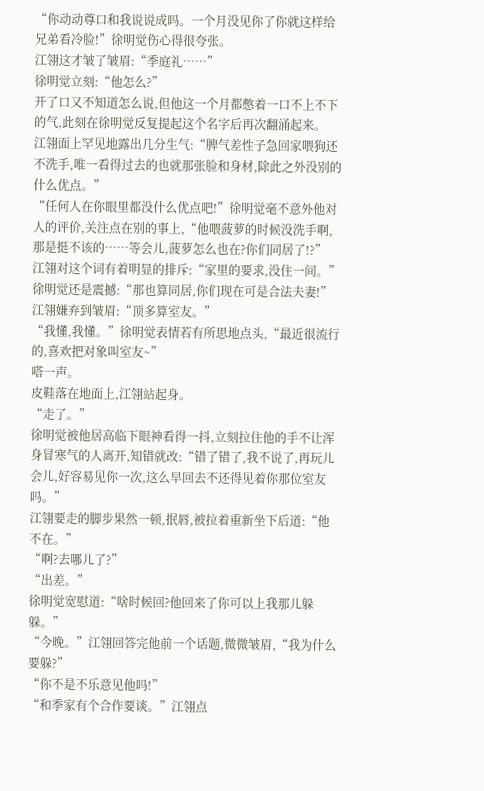“你动动尊口和我说说成吗。一个月没见你了你就这样给兄弟看冷脸!”徐明觉伤心得很夸张。
江翎这才皱了皱眉:“季庭礼……”
徐明觉立刻:“他怎么?”
开了口又不知道怎么说,但他这一个月都憋着一口不上不下的气,此刻在徐明觉反复提起这个名字后再次翻涌起来。
江翎面上罕见地露出几分生气:“脾气差性子急回家喂狗还不洗手,唯一看得过去的也就那张脸和身材,除此之外没别的什么优点。”
“任何人在你眼里都没什么优点吧!”徐明觉毫不意外他对人的评价,关注点在别的事上,“他喂菠萝的时候没洗手啊,那是挺不该的……等会儿,菠萝怎么也在?你们同居了!?”
江翎对这个词有着明显的排斥:“家里的要求,没住一间。”
徐明觉还是震撼:“那也算同居,你们现在可是合法夫妻!”
江翎嫌弃到皱眉:“顶多算室友。”
“我懂,我懂。”徐明觉表情若有所思地点头,“最近很流行的,喜欢把对象叫室友~”
嗒一声。
皮鞋落在地面上,江翎站起身。
“走了。”
徐明觉被他居高临下眼神看得一抖,立刻拉住他的手不让浑身冒寒气的人离开,知错就改:“错了错了,我不说了,再玩儿会儿,好容易见你一次,这么早回去不还得见着你那位室友吗。”
江翎要走的脚步果然一顿,抿唇,被拉着重新坐下后道:“他不在。”
“啊?去哪儿了?”
“出差。”
徐明觉宽慰道:“啥时候回?他回来了你可以上我那儿躲躲。”
“今晚。”江翎回答完他前一个话题,微微皱眉,“我为什么要躲?”
“你不是不乐意见他吗!”
“和季家有个合作要谈。”江翎点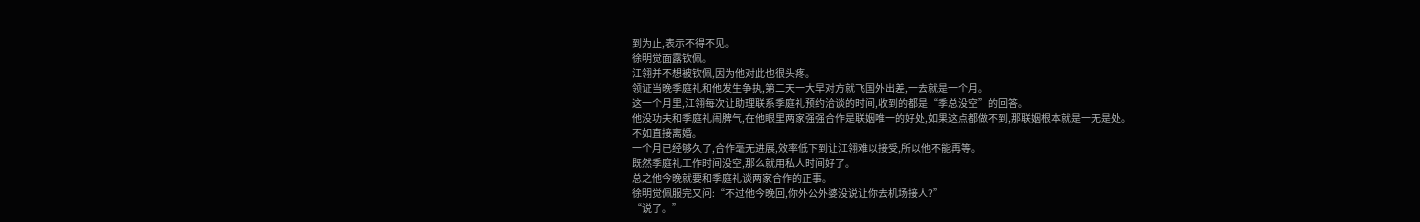到为止,表示不得不见。
徐明觉面露钦佩。
江翎并不想被钦佩,因为他对此也很头疼。
领证当晚季庭礼和他发生争执,第二天一大早对方就飞国外出差,一去就是一个月。
这一个月里,江翎每次让助理联系季庭礼预约洽谈的时间,收到的都是“季总没空”的回答。
他没功夫和季庭礼闹脾气,在他眼里两家强强合作是联姻唯一的好处,如果这点都做不到,那联姻根本就是一无是处。
不如直接离婚。
一个月已经够久了,合作毫无进展,效率低下到让江翎难以接受,所以他不能再等。
既然季庭礼工作时间没空,那么就用私人时间好了。
总之他今晚就要和季庭礼谈两家合作的正事。
徐明觉佩服完又问:“不过他今晚回,你外公外婆没说让你去机场接人?”
“说了。”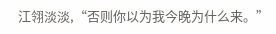江翎淡淡,“否则你以为我今晚为什么来。”